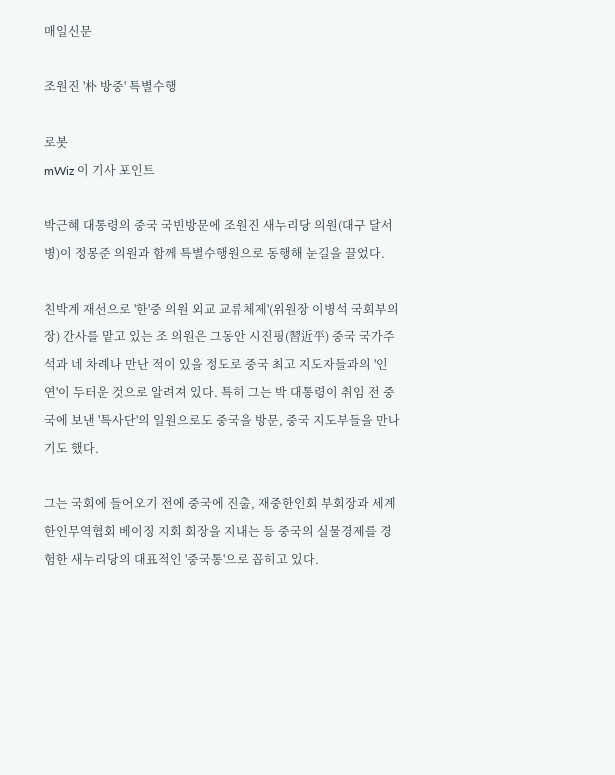매일신문

조원진 '朴 방중' 특별수행

로봇
mWiz 이 기사 포인트

박근혜 대통령의 중국 국빈방문에 조원진 새누리당 의원(대구 달서병)이 정몽준 의원과 함께 특별수행원으로 동행해 눈길을 끌었다.

친박계 재선으로 '한'중 의원 외교 교류체제'(위원장 이병석 국회부의장) 간사를 맡고 있는 조 의원은 그동안 시진핑(習近平) 중국 국가주석과 네 차례나 만난 적이 있을 정도로 중국 최고 지도자들과의 '인연'이 두터운 것으로 알려져 있다. 특히 그는 박 대통령이 취임 전 중국에 보낸 '특사단'의 일원으로도 중국을 방문, 중국 지도부들을 만나기도 했다.

그는 국회에 들어오기 전에 중국에 진출, 재중한인회 부회장과 세계 한인무역협회 베이징 지회 회장을 지내는 등 중국의 실물경제를 경험한 새누리당의 대표적인 '중국통'으로 꼽히고 있다.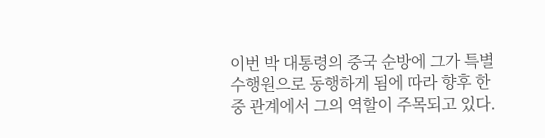이번 박 대통령의 중국 순방에 그가 특별수행원으로 동행하게 됨에 따라 향후 한중 관계에서 그의 역할이 주목되고 있다.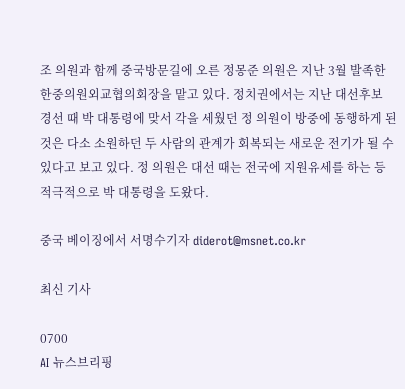조 의원과 함께 중국방문길에 오른 정몽준 의원은 지난 3월 발족한 한중의원외교협의회장을 맡고 있다. 정치권에서는 지난 대선후보 경선 때 박 대통령에 맞서 각을 세웠던 정 의원이 방중에 동행하게 된 것은 다소 소원하던 두 사람의 관계가 회복되는 새로운 전기가 될 수 있다고 보고 있다. 정 의원은 대선 때는 전국에 지원유세를 하는 등 적극적으로 박 대통령을 도왔다.

중국 베이징에서 서명수기자 diderot@msnet.co.kr

최신 기사

0700
AI 뉴스브리핑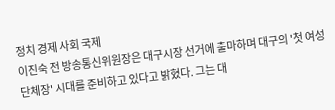정치 경제 사회 국제
이진숙 전 방송통신위원장은 대구시장 선거에 출마하며 대구의 '첫 여성 단체장' 시대를 준비하고 있다고 밝혔다. 그는 대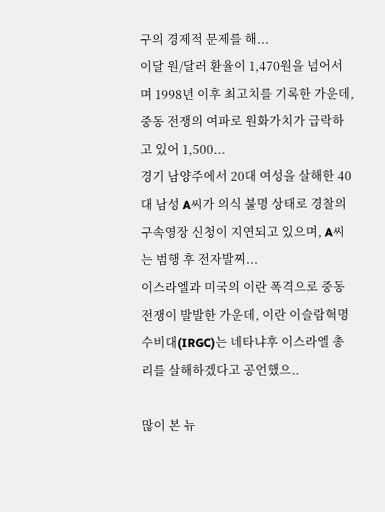구의 경제적 문제를 해...
이달 원/달러 환율이 1,470원을 넘어서며 1998년 이후 최고치를 기록한 가운데, 중동 전쟁의 여파로 원화가치가 급락하고 있어 1,500...
경기 남양주에서 20대 여성을 살해한 40대 남성 A씨가 의식 불명 상태로 경찰의 구속영장 신청이 지연되고 있으며, A씨는 범행 후 전자발찌...
이스라엘과 미국의 이란 폭격으로 중동 전쟁이 발발한 가운데, 이란 이슬람혁명수비대(IRGC)는 네타냐후 이스라엘 총리를 살해하겠다고 공언했으..

많이 본 뉴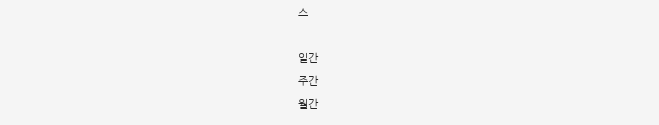스

일간
주간
월간